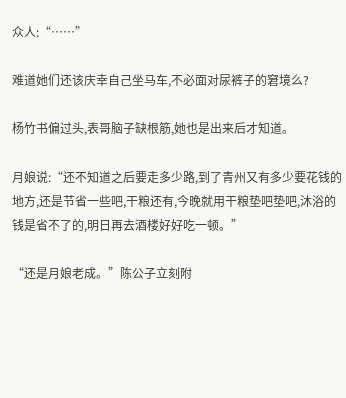众人:“……”

难道她们还该庆幸自己坐马车,不必面对尿裤子的窘境么?

杨竹书偏过头,表哥脑子缺根筋,她也是出来后才知道。

月娘说:“还不知道之后要走多少路,到了青州又有多少要花钱的地方,还是节省一些吧,干粮还有,今晚就用干粮垫吧垫吧,沐浴的钱是省不了的,明日再去酒楼好好吃一顿。”

“还是月娘老成。”陈公子立刻附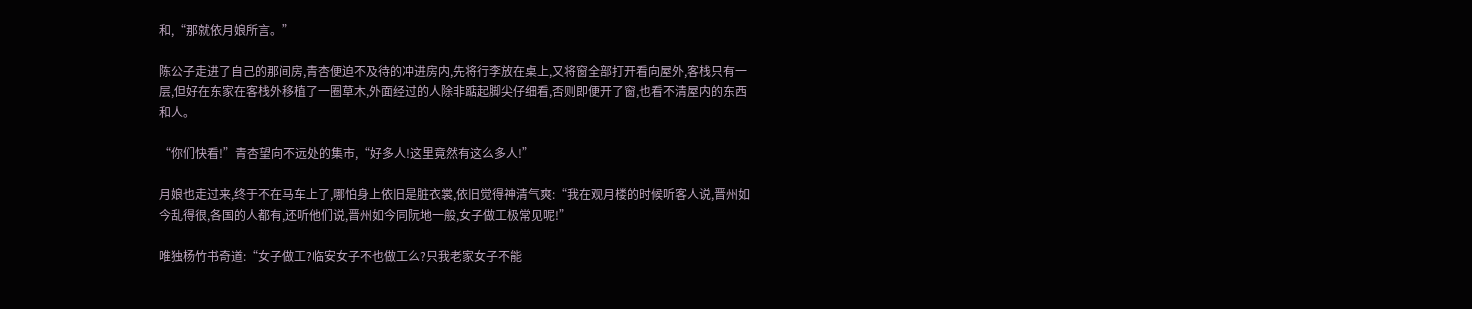和,“那就依月娘所言。”

陈公子走进了自己的那间房,青杏便迫不及待的冲进房内,先将行李放在桌上,又将窗全部打开看向屋外,客栈只有一层,但好在东家在客栈外移植了一圈草木,外面经过的人除非踮起脚尖仔细看,否则即便开了窗,也看不清屋内的东西和人。

“你们快看!”青杏望向不远处的集市,“好多人!这里竟然有这么多人!”

月娘也走过来,终于不在马车上了,哪怕身上依旧是脏衣裳,依旧觉得神清气爽:“我在观月楼的时候听客人说,晋州如今乱得很,各国的人都有,还听他们说,晋州如今同阮地一般,女子做工极常见呢!”

唯独杨竹书奇道:“女子做工?临安女子不也做工么?只我老家女子不能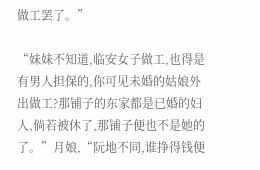做工罢了。”

“妹妹不知道,临安女子做工,也得是有男人担保的,你可见未婚的姑娘外出做工?那铺子的东家都是已婚的妇人,倘若被休了,那铺子便也不是她的了。”月娘,“阮地不同,谁挣得钱便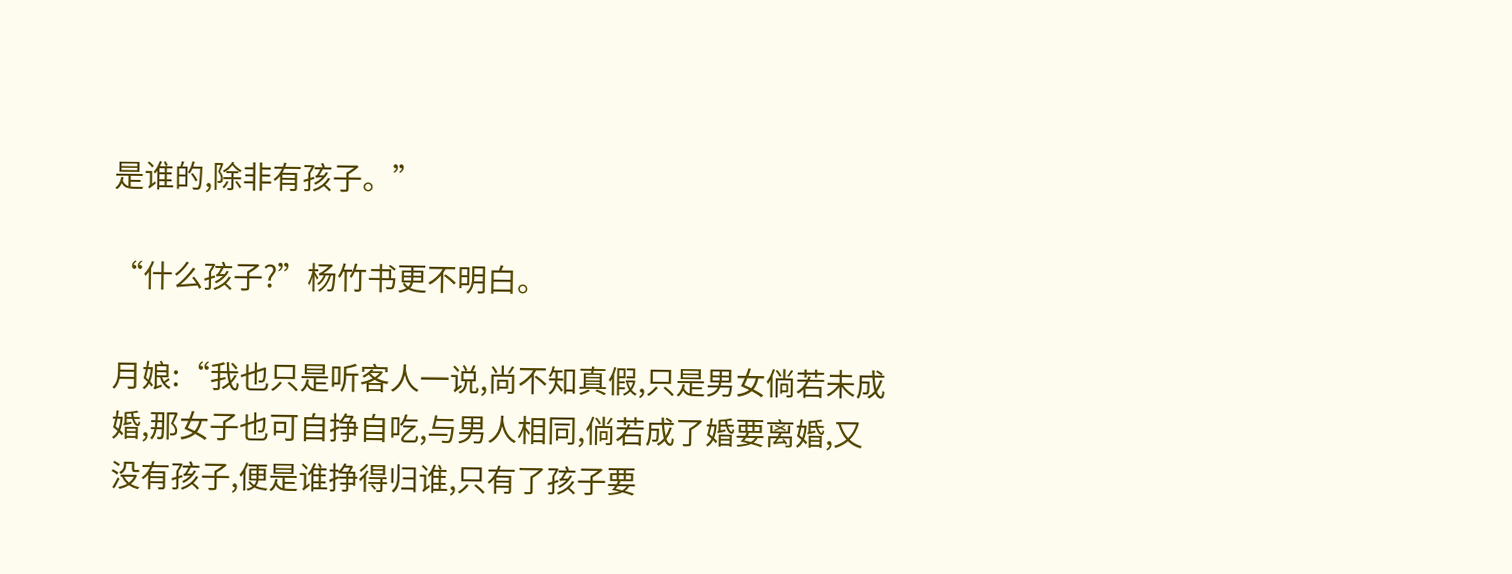是谁的,除非有孩子。”

“什么孩子?”杨竹书更不明白。

月娘:“我也只是听客人一说,尚不知真假,只是男女倘若未成婚,那女子也可自挣自吃,与男人相同,倘若成了婚要离婚,又没有孩子,便是谁挣得归谁,只有了孩子要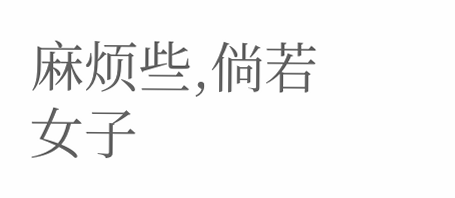麻烦些,倘若女子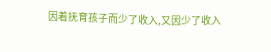因着抚育孩子而少了收入,又因少了收入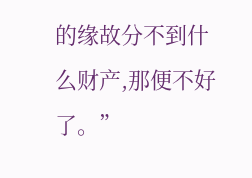的缘故分不到什么财产,那便不好了。”